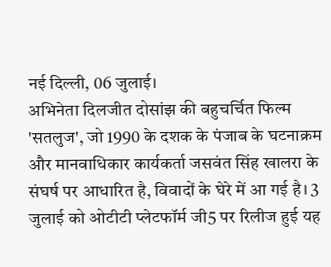नई दिल्ली, 06 जुलाई।
अभिनेता दिलजीत दोसांझ की बहुचर्चित फिल्म 'सतलुज', जो 1990 के दशक के पंजाब के घटनाक्रम और मानवाधिकार कार्यकर्ता जसवंत सिंह खालरा के संघर्ष पर आधारित है, विवादों के घेरे में आ गई है। 3 जुलाई को ओटीटी प्लेटफॉर्म जी5 पर रिलीज हुई यह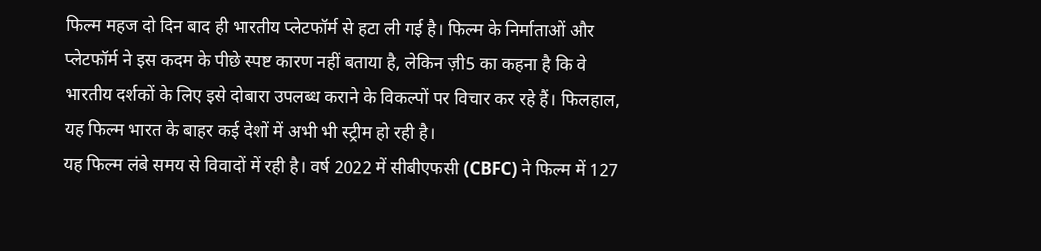फिल्म महज दो दिन बाद ही भारतीय प्लेटफॉर्म से हटा ली गई है। फिल्म के निर्माताओं और प्लेटफॉर्म ने इस कदम के पीछे स्पष्ट कारण नहीं बताया है, लेकिन ज़ी5 का कहना है कि वे भारतीय दर्शकों के लिए इसे दोबारा उपलब्ध कराने के विकल्पों पर विचार कर रहे हैं। फिलहाल, यह फिल्म भारत के बाहर कई देशों में अभी भी स्ट्रीम हो रही है।
यह फिल्म लंबे समय से विवादों में रही है। वर्ष 2022 में सीबीएफसी (CBFC) ने फिल्म में 127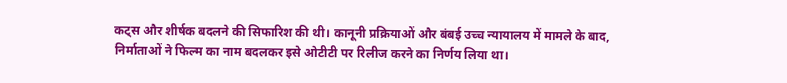कट्स और शीर्षक बदलने की सिफारिश की थी। कानूनी प्रक्रियाओं और बंबई उच्च न्यायालय में मामले के बाद, निर्माताओं ने फिल्म का नाम बदलकर इसे ओटीटी पर रिलीज करने का निर्णय लिया था।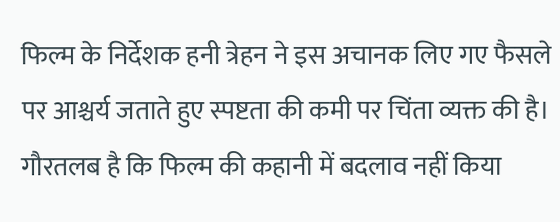फिल्म के निर्देशक हनी त्रेहन ने इस अचानक लिए गए फैसले पर आश्चर्य जताते हुए स्पष्टता की कमी पर चिंता व्यक्त की है। गौरतलब है कि फिल्म की कहानी में बदलाव नहीं किया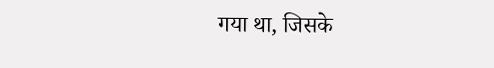गया था, जिसके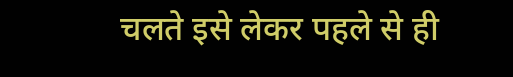चलते इसे लेकर पहले से ही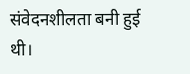संवेदनशीलता बनी हुई थी।